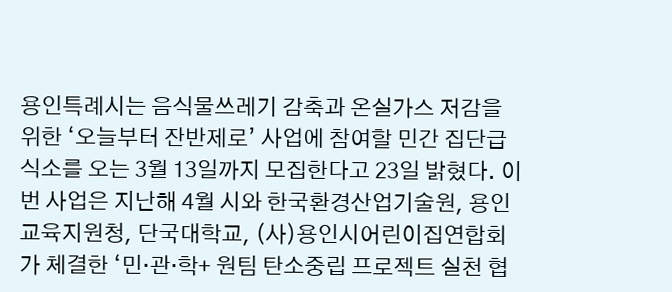용인특례시는 음식물쓰레기 감축과 온실가스 저감을 위한 ‘오늘부터 잔반제로’ 사업에 참여할 민간 집단급식소를 오는 3월 13일까지 모집한다고 23일 밝혔다. 이번 사업은 지난해 4월 시와 한국환경산업기술원, 용인교육지원청, 단국대학교, (사)용인시어린이집연합회가 체결한 ‘민·관·학+ 원팀 탄소중립 프로젝트 실천 협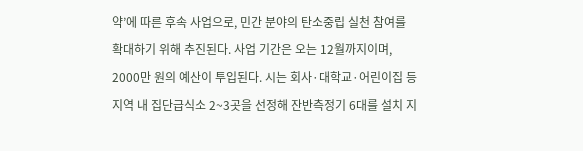약’에 따른 후속 사업으로, 민간 분야의 탄소중립 실천 참여를 확대하기 위해 추진된다. 사업 기간은 오는 12월까지이며, 2000만 원의 예산이 투입된다. 시는 회사·대학교·어린이집 등 지역 내 집단급식소 2~3곳을 선정해 잔반측정기 6대를 설치 지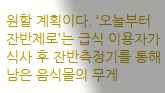원할 계획이다. ‘오늘부터 잔반제로’는 급식 이용자가 식사 후 잔반측정기를 통해 남은 음식물의 무게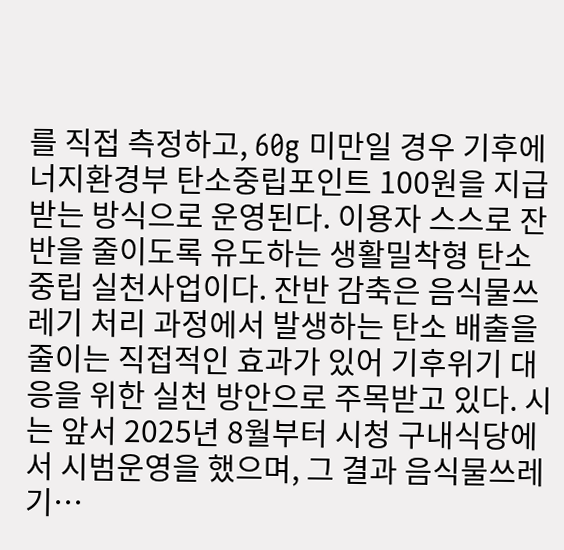를 직접 측정하고, 60g 미만일 경우 기후에너지환경부 탄소중립포인트 100원을 지급받는 방식으로 운영된다. 이용자 스스로 잔반을 줄이도록 유도하는 생활밀착형 탄소중립 실천사업이다. 잔반 감축은 음식물쓰레기 처리 과정에서 발생하는 탄소 배출을 줄이는 직접적인 효과가 있어 기후위기 대응을 위한 실천 방안으로 주목받고 있다. 시는 앞서 2025년 8월부터 시청 구내식당에서 시범운영을 했으며, 그 결과 음식물쓰레기…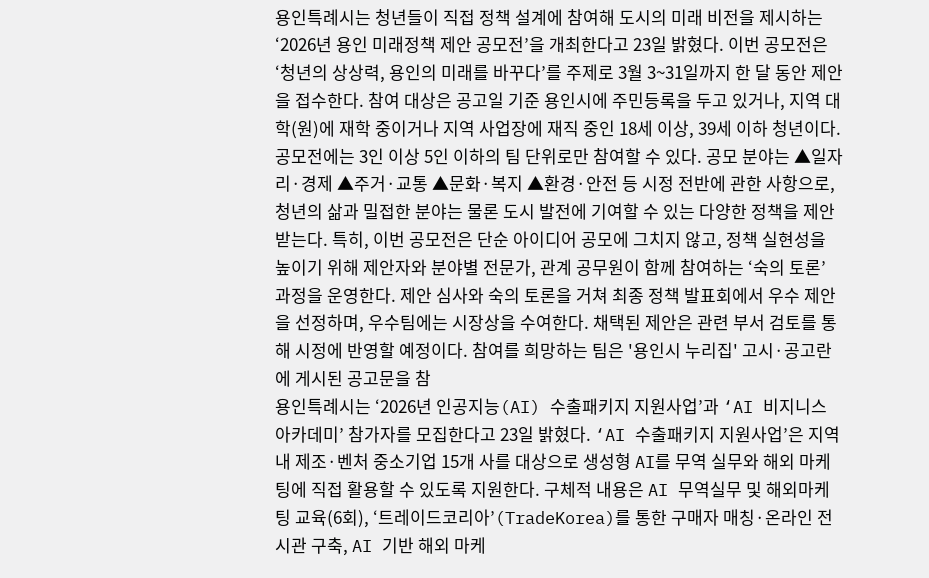용인특례시는 청년들이 직접 정책 설계에 참여해 도시의 미래 비전을 제시하는 ‘2026년 용인 미래정책 제안 공모전’을 개최한다고 23일 밝혔다. 이번 공모전은 ‘청년의 상상력, 용인의 미래를 바꾸다’를 주제로 3월 3~31일까지 한 달 동안 제안을 접수한다. 참여 대상은 공고일 기준 용인시에 주민등록을 두고 있거나, 지역 대학(원)에 재학 중이거나 지역 사업장에 재직 중인 18세 이상, 39세 이하 청년이다. 공모전에는 3인 이상 5인 이하의 팀 단위로만 참여할 수 있다. 공모 분야는 ▲일자리·경제 ▲주거·교통 ▲문화·복지 ▲환경·안전 등 시정 전반에 관한 사항으로, 청년의 삶과 밀접한 분야는 물론 도시 발전에 기여할 수 있는 다양한 정책을 제안 받는다. 특히, 이번 공모전은 단순 아이디어 공모에 그치지 않고, 정책 실현성을 높이기 위해 제안자와 분야별 전문가, 관계 공무원이 함께 참여하는 ‘숙의 토론’ 과정을 운영한다. 제안 심사와 숙의 토론을 거쳐 최종 정책 발표회에서 우수 제안을 선정하며, 우수팀에는 시장상을 수여한다. 채택된 제안은 관련 부서 검토를 통해 시정에 반영할 예정이다. 참여를 희망하는 팀은 '용인시 누리집' 고시·공고란에 게시된 공고문을 참
용인특례시는 ‘2026년 인공지능(AI) 수출패키지 지원사업’과 ‘AI 비지니스 아카데미’ 참가자를 모집한다고 23일 밝혔다. ‘AI 수출패키지 지원사업’은 지역 내 제조·벤처 중소기업 15개 사를 대상으로 생성형 AI를 무역 실무와 해외 마케팅에 직접 활용할 수 있도록 지원한다. 구체적 내용은 AI 무역실무 및 해외마케팅 교육(6회), ‘트레이드코리아’(TradeKorea)를 통한 구매자 매칭·온라인 전시관 구축, AI 기반 해외 마케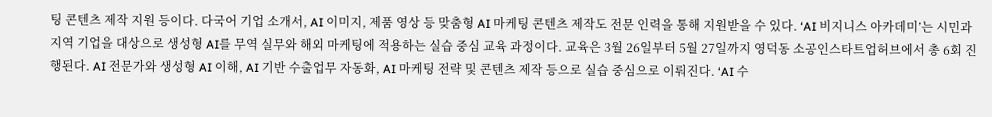팅 콘텐츠 제작 지원 등이다. 다국어 기업 소개서, AI 이미지, 제품 영상 등 맞춤형 AI 마케팅 콘텐츠 제작도 전문 인력을 통해 지원받을 수 있다. ‘AI 비지니스 아카데미’는 시민과 지역 기업을 대상으로 생성형 AI를 무역 실무와 해외 마케팅에 적용하는 실습 중심 교육 과정이다. 교육은 3월 26일부터 5월 27일까지 영덕동 소공인스타트업허브에서 총 6회 진행된다. AI 전문가와 생성형 AI 이해, AI 기반 수출업무 자동화, AI 마케팅 전략 및 콘텐츠 제작 등으로 실습 중심으로 이뤄진다. ‘AI 수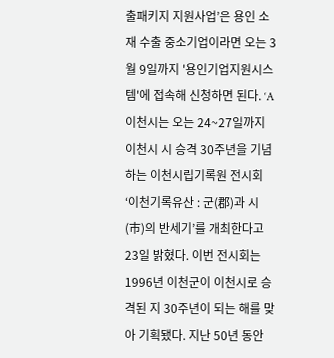출패키지 지원사업’은 용인 소재 수출 중소기업이라면 오는 3월 9일까지 '용인기업지원시스템'에 접속해 신청하면 된다. ‘A
이천시는 오는 24~27일까지 이천시 시 승격 30주년을 기념하는 이천시립기록원 전시회 ‘이천기록유산 : 군(郡)과 시(市)의 반세기’를 개최한다고 23일 밝혔다. 이번 전시회는 1996년 이천군이 이천시로 승격된 지 30주년이 되는 해를 맞아 기획됐다. 지난 50년 동안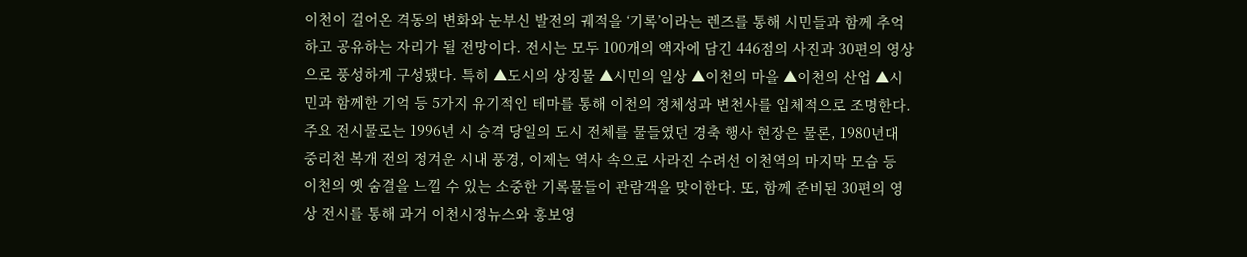이천이 걸어온 격동의 변화와 눈부신 발전의 궤적을 ‘기록’이라는 렌즈를 통해 시민들과 함께 추억하고 공유하는 자리가 될 전망이다. 전시는 모두 100개의 액자에 담긴 446점의 사진과 30편의 영상으로 풍성하게 구성됐다. 특히 ▲도시의 상징물 ▲시민의 일상 ▲이천의 마을 ▲이천의 산업 ▲시민과 함께한 기억 등 5가지 유기적인 테마를 통해 이천의 정체성과 변천사를 입체적으로 조명한다. 주요 전시물로는 1996년 시 승격 당일의 도시 전체를 물들였던 경축 행사 현장은 물론, 1980년대 중리천 복개 전의 정겨운 시내 풍경, 이제는 역사 속으로 사라진 수려선 이천역의 마지막 모습 등 이천의 옛 숨결을 느낄 수 있는 소중한 기록물들이 관람객을 맞이한다. 또, 함께 준비된 30편의 영상 전시를 통해 과거 이천시정뉴스와 홍보영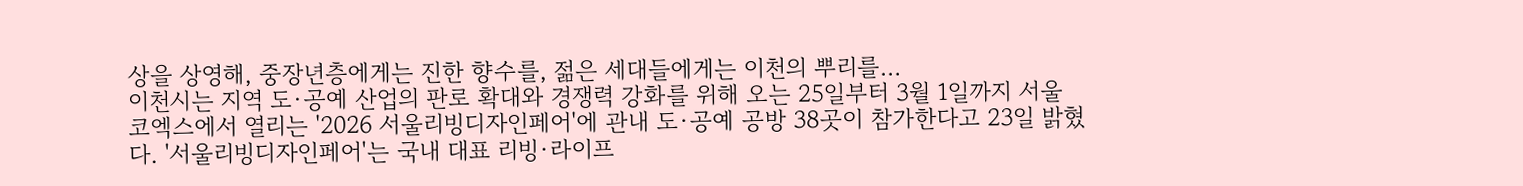상을 상영해, 중장년층에게는 진한 향수를, 젊은 세대들에게는 이천의 뿌리를…
이천시는 지역 도·공예 산업의 판로 확대와 경쟁력 강화를 위해 오는 25일부터 3월 1일까지 서울 코엑스에서 열리는 '2026 서울리빙디자인페어'에 관내 도·공예 공방 38곳이 참가한다고 23일 밝혔다. '서울리빙디자인페어'는 국내 대표 리빙·라이프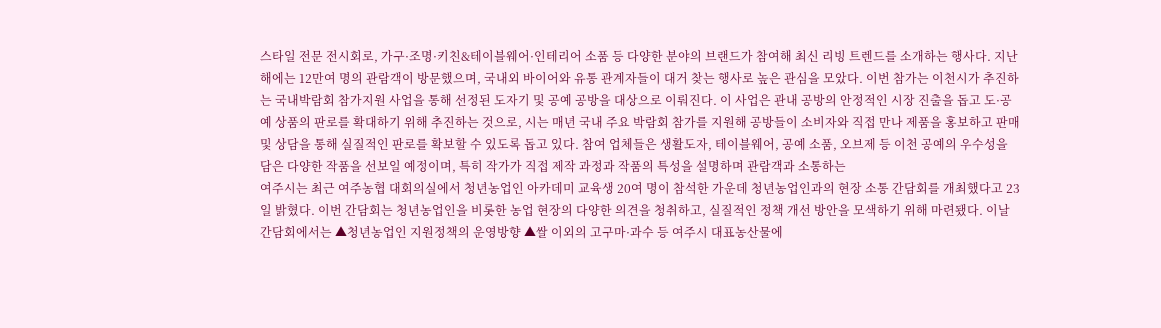스타일 전문 전시회로, 가구·조명·키친&테이블웨어·인테리어 소품 등 다양한 분야의 브랜드가 참여해 최신 리빙 트렌드를 소개하는 행사다. 지난해에는 12만여 명의 관람객이 방문했으며, 국내외 바이어와 유통 관계자들이 대거 찾는 행사로 높은 관심을 모았다. 이번 참가는 이천시가 추진하는 국내박람회 참가지원 사업을 통해 선정된 도자기 및 공예 공방을 대상으로 이뤄진다. 이 사업은 관내 공방의 안정적인 시장 진출을 돕고 도·공예 상품의 판로를 확대하기 위해 추진하는 것으로, 시는 매년 국내 주요 박람회 참가를 지원해 공방들이 소비자와 직접 만나 제품을 홍보하고 판매 및 상담을 통해 실질적인 판로를 확보할 수 있도록 돕고 있다. 참여 업체들은 생활도자, 테이블웨어, 공예 소품, 오브제 등 이천 공예의 우수성을 담은 다양한 작품을 선보일 예정이며, 특히 작가가 직접 제작 과정과 작품의 특성을 설명하며 관람객과 소통하는
여주시는 최근 여주농협 대회의실에서 청년농업인 아카데미 교육생 20여 명이 참석한 가운데 청년농업인과의 현장 소통 간담회를 개최했다고 23일 밝혔다. 이번 간담회는 청년농업인을 비롯한 농업 현장의 다양한 의견을 청취하고, 실질적인 정책 개선 방안을 모색하기 위해 마련됐다. 이날 간담회에서는 ▲청년농업인 지원정책의 운영방향 ▲쌀 이외의 고구마·과수 등 여주시 대표농산물에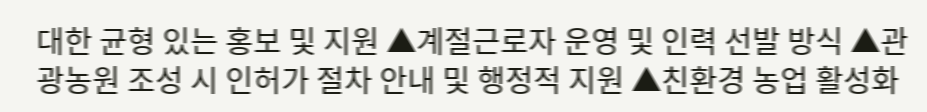대한 균형 있는 홍보 및 지원 ▲계절근로자 운영 및 인력 선발 방식 ▲관광농원 조성 시 인허가 절차 안내 및 행정적 지원 ▲친환경 농업 활성화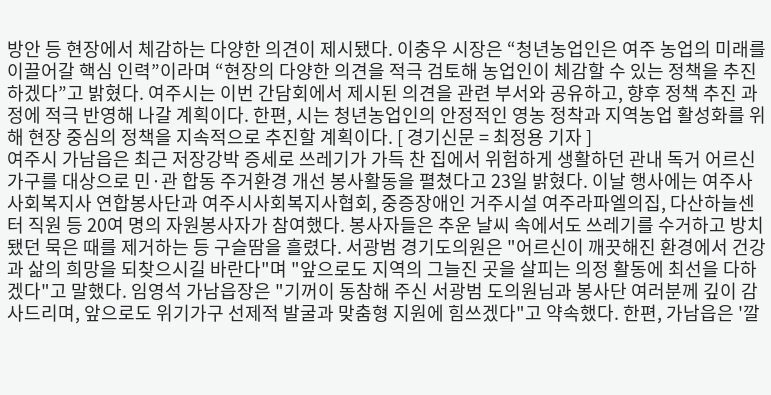방안 등 현장에서 체감하는 다양한 의견이 제시됐다. 이충우 시장은 “청년농업인은 여주 농업의 미래를 이끌어갈 핵심 인력”이라며 “현장의 다양한 의견을 적극 검토해 농업인이 체감할 수 있는 정책을 추진하겠다”고 밝혔다. 여주시는 이번 간담회에서 제시된 의견을 관련 부서와 공유하고, 향후 정책 추진 과정에 적극 반영해 나갈 계획이다. 한편, 시는 청년농업인의 안정적인 영농 정착과 지역농업 활성화를 위해 현장 중심의 정책을 지속적으로 추진할 계획이다. [ 경기신문 = 최정용 기자 ]
여주시 가남읍은 최근 저장강박 증세로 쓰레기가 가득 찬 집에서 위험하게 생활하던 관내 독거 어르신 가구를 대상으로 민·관 합동 주거환경 개선 봉사활동을 펼쳤다고 23일 밝혔다. 이날 행사에는 여주사 사회복지사 연합봉사단과 여주시사회복지사협회, 중증장애인 거주시설 여주라파엘의집, 다산하늘센터 직원 등 20여 명의 자원봉사자가 참여했다. 봉사자들은 추운 날씨 속에서도 쓰레기를 수거하고 방치됐던 묵은 때를 제거하는 등 구슬땀을 흘렸다. 서광범 경기도의원은 "어르신이 깨끗해진 환경에서 건강과 삶의 희망을 되찾으시길 바란다"며 "앞으로도 지역의 그늘진 곳을 살피는 의정 활동에 최선을 다하겠다"고 말했다. 임영석 가남읍장은 "기꺼이 동참해 주신 서광범 도의원님과 봉사단 여러분께 깊이 감사드리며, 앞으로도 위기가구 선제적 발굴과 맞춤형 지원에 힘쓰겠다"고 약속했다. 한편, 가남읍은 '깔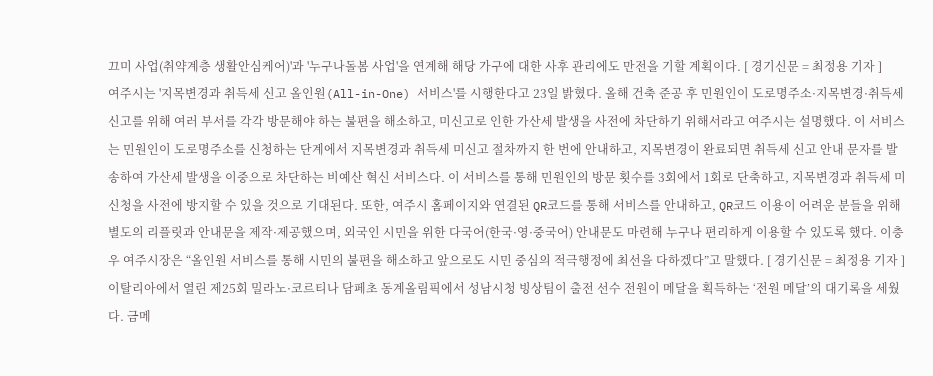끄미 사업(취약계층 생활안심케어)'과 '누구나돌봄 사업'을 연계해 해당 가구에 대한 사후 관리에도 만전을 기할 계획이다. [ 경기신문 = 최정용 기자 ]
여주시는 '지목변경과 취득세 신고 올인원(All-in-One) 서비스'를 시행한다고 23일 밝혔다. 올해 건축 준공 후 민원인이 도로명주소·지목변경·취득세 신고를 위해 여러 부서를 각각 방문해야 하는 불편을 해소하고, 미신고로 인한 가산세 발생을 사전에 차단하기 위해서라고 여주시는 설명했다. 이 서비스는 민원인이 도로명주소를 신청하는 단계에서 지목변경과 취득세 미신고 절차까지 한 번에 안내하고, 지목변경이 완료되면 취득세 신고 안내 문자를 발송하여 가산세 발생을 이중으로 차단하는 비예산 혁신 서비스다. 이 서비스를 통해 민원인의 방문 횟수를 3회에서 1회로 단축하고, 지목변경과 취득세 미신청을 사전에 방지할 수 있을 것으로 기대된다. 또한, 여주시 홈페이지와 연결된 QR코드를 통해 서비스를 안내하고, QR코드 이용이 어려운 분들을 위해 별도의 리플릿과 안내문을 제작·제공했으며, 외국인 시민을 위한 다국어(한국·영·중국어) 안내문도 마련해 누구나 편리하게 이용할 수 있도록 했다. 이충우 여주시장은 “올인원 서비스를 통해 시민의 불편을 해소하고 앞으로도 시민 중심의 적극행정에 최선을 다하겠다”고 말했다. [ 경기신문 = 최정용 기자 ]
이탈리아에서 열린 제25회 밀라노·코르티나 담페초 동계올림픽에서 성남시청 빙상팀이 출전 선수 전원이 메달을 획득하는 ‘전원 메달’의 대기록을 세웠다. 금메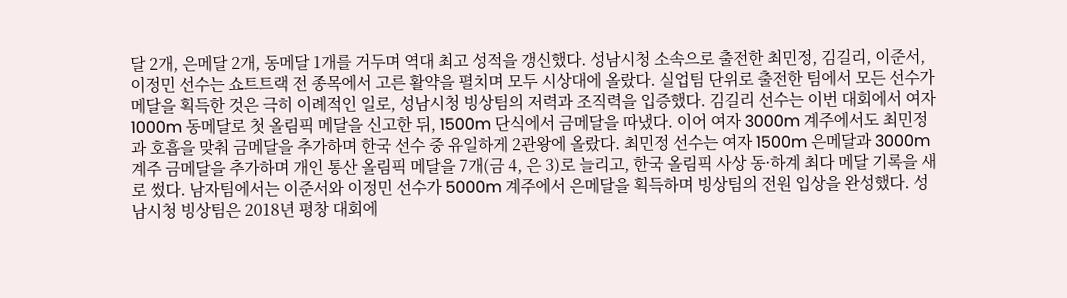달 2개, 은메달 2개, 동메달 1개를 거두며 역대 최고 성적을 갱신했다. 성남시청 소속으로 출전한 최민정, 김길리, 이준서, 이정민 선수는 쇼트트랙 전 종목에서 고른 활약을 펼치며 모두 시상대에 올랐다. 실업팀 단위로 출전한 팀에서 모든 선수가 메달을 획득한 것은 극히 이례적인 일로, 성남시청 빙상팀의 저력과 조직력을 입증했다. 김길리 선수는 이번 대회에서 여자 1000m 동메달로 첫 올림픽 메달을 신고한 뒤, 1500m 단식에서 금메달을 따냈다. 이어 여자 3000m 계주에서도 최민정과 호흡을 맞춰 금메달을 추가하며 한국 선수 중 유일하게 2관왕에 올랐다. 최민정 선수는 여자 1500m 은메달과 3000m 계주 금메달을 추가하며 개인 통산 올림픽 메달을 7개(금 4, 은 3)로 늘리고, 한국 올림픽 사상 동·하계 최다 메달 기록을 새로 썼다. 남자팀에서는 이준서와 이정민 선수가 5000m 계주에서 은메달을 획득하며 빙상팀의 전원 입상을 완성했다. 성남시청 빙상팀은 2018년 평창 대회에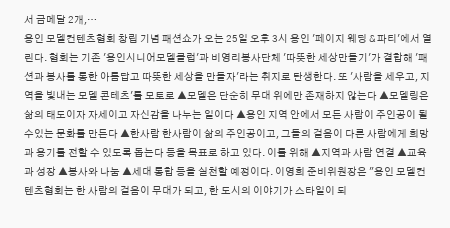서 금메달 2개,…
용인 모델컨텐츠협회 창립 기념 패션쇼가 오는 25일 오후 3시 용인 '페이지 웨딩 & 파티'에서 열린다. 협회는 기존 '용인시니어모델클럽'과 비영리봉사단체 '따뜻한 세상만들기'가 결합해 '패션과 봉사를 통한 아름답고 따뜻한 세상을 만들자'라는 취지로 탄생한다. 또 '사람을 세우고, 지역을 빛내는 모델 콘테츠'를 모토로 ▲모델은 단순히 무대 위에만 존재하지 않는다 ▲모델링은 삶의 태도이자 자세이고 자신감을 나누는 일이다 ▲용인 지역 안에서 모든 사람이 주인공이 될 수있는 문화를 만든다 ▲한사람 한사람이 삶의 주인공이고, 그들의 걸음이 다른 사람에게 희망과 용기를 전할 수 있도록 돕는다 등을 목표로 하고 있다. 이를 위해 ▲지역과 사람 연결 ▲교육과 성장 ▲봉사와 나눔 ▲세대 통합 등을 실천할 예정이다. 이영희 준비위원장은 "용인 모델컨텐츠협회는 한 사람의 걸음이 무대가 되고, 한 도시의 이야기가 스타일이 되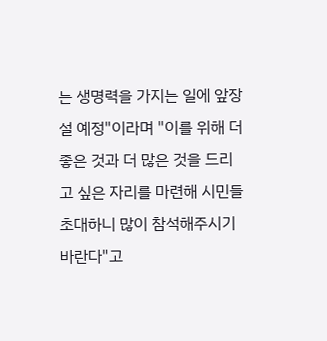는 생명력을 가지는 일에 앞장 설 예정"이라며 "이를 위해 더 좋은 것과 더 많은 것을 드리고 싶은 자리를 마련해 시민들 초대하니 많이 참석해주시기 바란다"고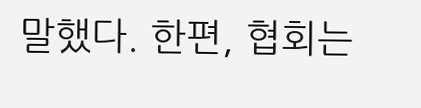말했다. 한편, 협회는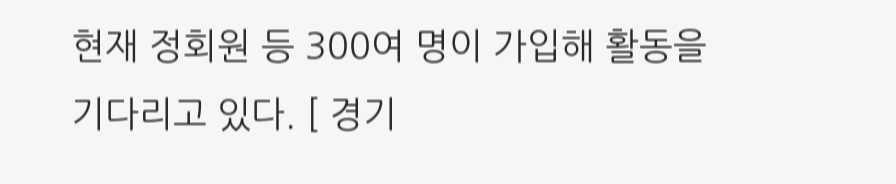현재 정회원 등 300여 명이 가입해 활동을 기다리고 있다. [ 경기